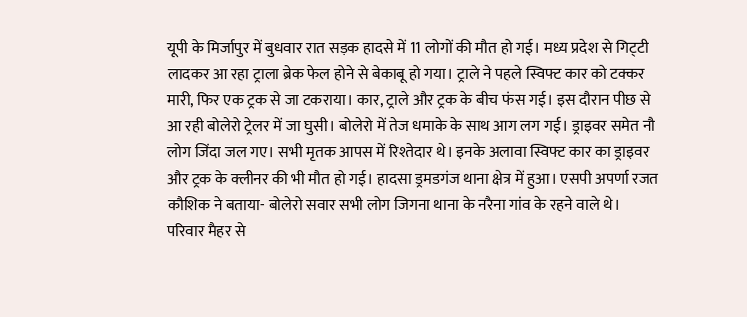यूपी के मिर्जापुर में बुधवार रात सड़क हादसे में 11 लोगों की मौत हो गई। मध्य प्रदेश से गिट्‌टी लादकर आ रहा ट्राला ब्रेक फेल होने से बेकाबू हो गया। ट्राले ने पहले स्विफ्ट कार को टक्कर मारी, फिर एक ट्रक से जा टकराया। कार, ट्राले और ट्रक के बीच फंस गई। इस दौरान पीछ से आ रही बोलेरो ट्रेलर में जा घुसी। बोलेरो में तेज धमाके के साथ आग लग गई। ड्राइवर समेत नौ लोग जिंदा जल गए। सभी मृतक आपस में रिश्तेदार थे। इनके अलावा स्विफ्ट कार का ड्राइवर और ट्रक के क्लीनर की भी मौत हो गई। हादसा ड्रमडगंज थाना क्षेत्र में हुआ। एसपी अपर्णा रजत कौशिक ने बताया- बोलेरो सवार सभी लोग जिगना थाना के नरैना गांव के रहने वाले थे। परिवार मैहर से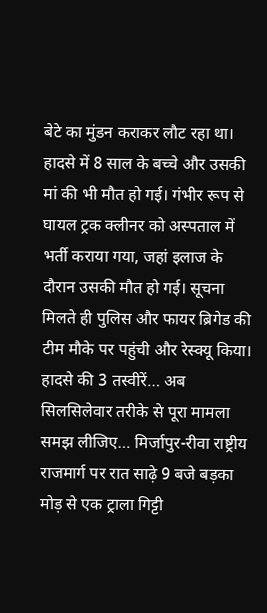बेटे का मुंडन कराकर लौट रहा था। हादसे में 8 साल के बच्चे और उसकी मां की भी मौत हो गई। गंभीर रूप से घायल ट्रक क्लीनर को अस्पताल में भर्ती कराया गया, जहां इलाज के दौरान उसकी मौत हो गई। सूचना मिलते ही पुलिस और फायर ब्रिगेड की टीम मौके पर पहुंची और रेस्क्यू किया। हादसे की 3 तस्वीरें… अब सिलसिलेवार तरीके से पूरा मामला समझ लीजिए… मिर्जापुर-रीवा राष्ट्रीय राजमार्ग पर रात साढ़े 9 बजे बड़का मोड़ से एक ट्राला गिट्टी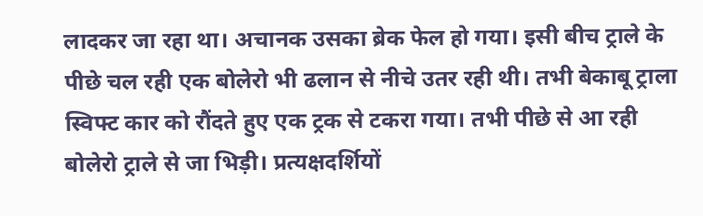लादकर जा रहा था। अचानक उसका ब्रेक फेल हो गया। इसी बीच ट्राले के पीछे चल रही एक बोलेरो भी ढलान से नीचे उतर रही थी। तभी बेकाबू ट्राला स्विफ्ट कार को रौंदते हुए एक ट्रक से टकरा गया। तभी पीछे से आ रही बोलेरो ट्राले से जा भिड़ी। प्रत्यक्षदर्शियों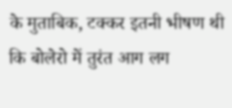के मुताबिक, टक्कर इतनी भीषण थी कि बोलेरो में तुरंत आग लग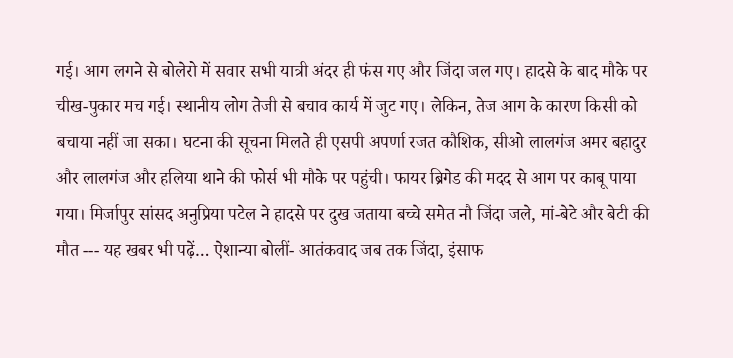गई। आग लगने से बोलेरो में सवार सभी यात्री अंदर ही फंस गए और जिंदा जल गए। हादसे के बाद मौके पर चीख-पुकार मच गई। स्थानीय लोग तेजी से बचाव कार्य में जुट गए। लेकिन, तेज आग के कारण किसी को बचाया नहीं जा सका। घटना की सूचना मिलते ही एसपी अपर्णा रजत कौशिक, सीओ लालगंज अमर बहादुर और लालगंज और हलिया थाने की फोर्स भी मौके पर पहुंची। फायर ब्रिगेड की मदद से आग पर काबू पाया गया। मिर्जापुर सांसद अनुप्रिया पटेल ने हादसे पर दुख जताया बच्चे समेत नौ जिंदा जले, मां-बेटे और बेटी की मौत --- यह खबर भी पढ़ें… ऐशान्या बोलीं- आतंकवाद जब तक जिंदा, इंसाफ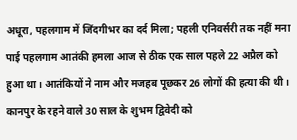अधूरा, पहलगाम में जिंदगीभर का दर्द मिला; पहली एनिवर्सरी तक नहीं मना पाई पहलगाम आतंकी हमला आज से ठीक एक साल पहले 22 अप्रैल को हुआ था। आतंकियों ने नाम और मजहब पूछकर 26 लोगों की हत्या की थी। कानपुर के रहने वाले 30 साल के शुभम द्विवेदी को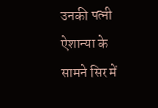उनकी पत्नी ऐशान्या के सामने सिर में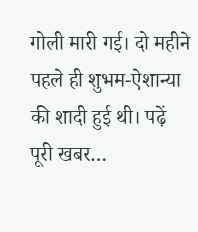गोली मारी गई। दो महीने पहले ही शुभम-ऐशान्या की शादी हुई थी। पढ़ें पूरी खबर…